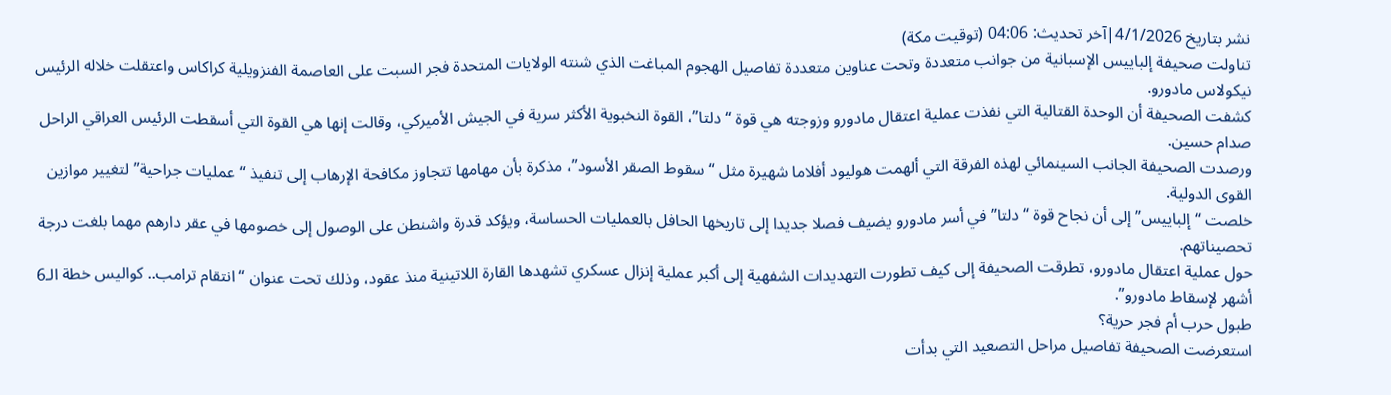نشر بتاريخ 4/1/2026|آخر تحديث: 04:06 (توقيت مكة)
تناولت صحيفة إلباييس الإسبانية من جوانب متعددة وتحت عناوين متعددة تفاصيل الهجوم المباغت الذي شنته الولايات المتحدة فجر السبت على العاصمة الفنزويلية كراكاس واعتقلت خلاله الرئيس نيكولاس مادورو.
كشفت الصحيفة أن الوحدة القتالية التي نفذت عملية اعتقال مادورو وزوجته هي قوة “دلتا”، القوة النخبوية الأكثر سرية في الجيش الأميركي، وقالت إنها هي القوة التي أسقطت الرئيس العراقي الراحل صدام حسين.
ورصدت الصحيفة الجانب السينمائي لهذه الفرقة التي ألهمت هوليود أفلاما شهيرة مثل “سقوط الصقر الأسود”، مذكرة بأن مهامها تتجاوز مكافحة الإرهاب إلى تنفيذ “عمليات جراحية” لتغيير موازين القوى الدولية.
خلصت “إلباييس” إلى أن نجاح قوة “دلتا” في أسر مادورو يضيف فصلا جديدا إلى تاريخها الحافل بالعمليات الحساسة، ويؤكد قدرة واشنطن على الوصول إلى خصومها في عقر دارهم مهما بلغت درجة تحصيناتهم.
حول عملية اعتقال مادورو، تطرقت الصحيفة إلى كيف تطورت التهديدات الشفهية إلى أكبر عملية إنزال عسكري تشهدها القارة اللاتينية منذ عقود، وذلك تحت عنوان “انتقام ترامب.. كواليس خطة الـ6 أشهر لإسقاط مادورو”.
طبول حرب أم فجر حرية؟
استعرضت الصحيفة تفاصيل مراحل التصعيد التي بدأت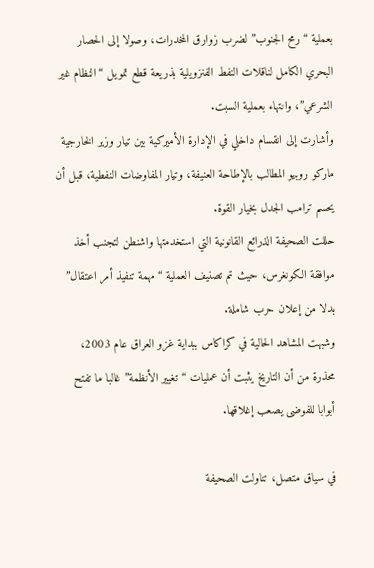بعملية “رمح الجنوب” لضرب زوارق المخدرات، وصولا إلى الحصار البحري الكامل لناقلات النفط الفنزويلية بذريعة قطع تمويل “النظام غير الشرعي”، وانتهاء بعملية السبت.
وأشارت إلى انقسام داخلي في الإدارة الأميركية بين تيار وزير الخارجية ماركو روبيو المطالب بالإطاحة العنيفة، وتيار المفاوضات النفطية، قبل أن يحسم ترامب الجدل بخيار القوة.
حللت الصحيفة الذرائع القانونية التي استخدمتها واشنطن لتجنب أخذ موافقة الكونغرس، حيث تم تصنيف العملية “مهمة تنفيذ أمر اعتقال” بدلا من إعلان حرب شاملة.
وشبهت المشاهد الحالية في كراكاس ببداية غزو العراق عام 2003، محذرة من أن التاريخ يثبت أن عمليات “تغيير الأنظمة” غالبا ما تفتح أبوابا للفوضى يصعب إغلاقها.

في سياق متصل، تناولت الصحيفة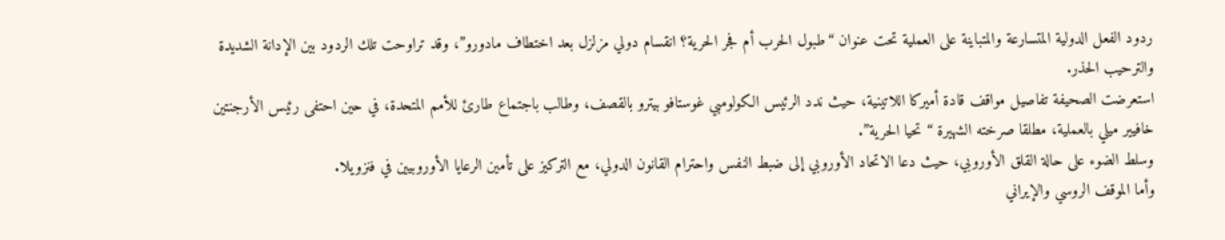ردود الفعل الدولية المتسارعة والمتباينة على العملية تحت عنوان “طبول الحرب أم فجر الحرية؟ انقسام دولي مزلزل بعد اختطاف مادورو”، وقد تراوحت تلك الردود بين الإدانة الشديدة والترحيب الحذر.
استعرضت الصحيفة تفاصيل مواقف قادة أميركا اللاتينية، حيث ندد الرئيس الكولومبي غوستافو بيترو بالقصف، وطالب باجتماع طارئ للأمم المتحدة، في حين احتفى رئيس الأرجنتين خافيير ميلي بالعملية، مطلقا صرخته الشهيرة “تحيا الحرية”.
وسلط الضوء على حالة القلق الأوروبي، حيث دعا الاتحاد الأوروبي إلى ضبط النفس واحترام القانون الدولي، مع التركيز على تأمين الرعايا الأوروبيين في فنزويلا.
وأما الموقف الروسي والإيراني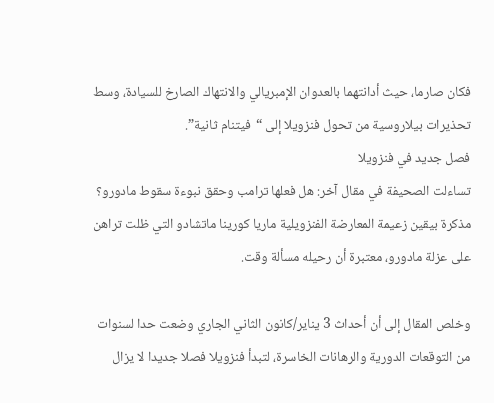فكان صارما، حيث أدانتهما بالعدوان الإمبريالي والانتهاك الصارخ للسيادة، وسط تحذيرات بيلاروسية من تحول فنزويلا إلى “فيتنام ثانية”.
فصل جديد في فنزويلا
تساءلت الصحيفة في مقال آخر: هل فعلها ترامب وحقق نبوءة سقوط مادورو؟ مذكرة بيقين زعيمة المعارضة الفنزويلية ماريا كورينا ماتشادو التي ظلت تراهن على عزلة مادورو، معتبرة أن رحيله مسألة وقت.

وخلص المقال إلى أن أحداث 3 يناير/كانون الثاني الجاري وضعت حدا لسنوات من التوقعات الدورية والرهانات الخاسرة، لتبدأ فنزويلا فصلا جديدا لا يزال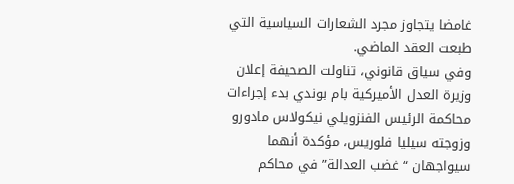غامضا يتجاوز مجرد الشعارات السياسية التي طبعت العقد الماضي.
وفي سياق قانوني، تناولت الصحيفة إعلان وزيرة العدل الأميركية بام بوندي بدء إجراءات محاكمة الرئيس الفنزويلي نيكولاس مادورو وزوجته سيليا فلوريس، مؤكدة أنهما سيواجهان “غضب العدالة” في محاكم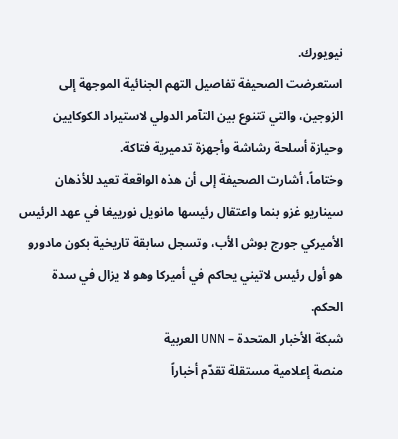نيويورك.
استعرضت الصحيفة تفاصيل التهم الجنائية الموجهة إلى الزوجين، والتي تتنوع بين التآمر الدولي لاستيراد الكوكايين وحيازة أسلحة رشاشة وأجهزة تدميرية فتاكة.
وختاماً، أشارت الصحيفة إلى أن هذه الواقعة تعيد للأذهان سيناريو غزو بنما واعتقال رئيسها مانويل نورييغا في عهد الرئيس الأميركي جورج بوش الأب، وتسجل سابقة تاريخية بكون مادورو هو أول رئيس لاتيني يحاكم في أميركا وهو لا يزال في سدة الحكم.
شبكة الأخبار المتحدة – UNN العربية
منصة إعلامية مستقلة تقدّم أخباراً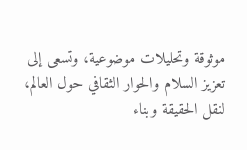موثوقة وتحليلات موضوعية، وتسعى إلى تعزيز السلام والحوار الثقافي حول العالم، لنقل الحقيقة وبناء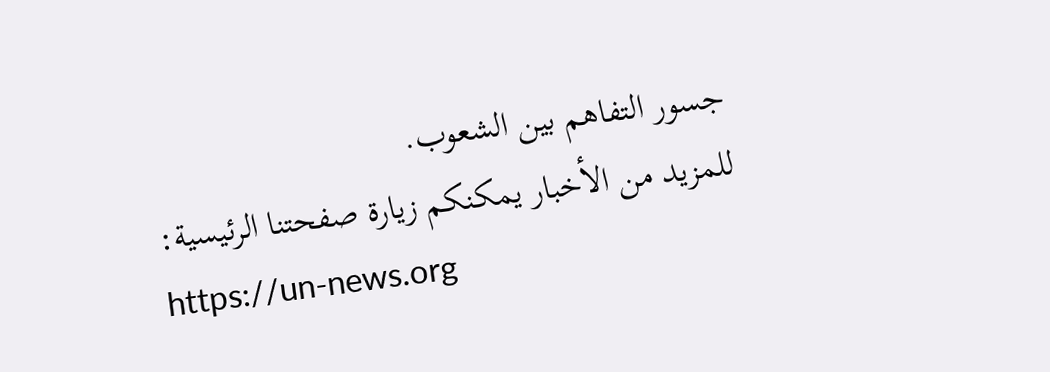جسور التفاهم بين الشعوب.
للمزيد من الأخبار يمكنكم زيارة صفحتنا الرئيسية:
https://un-news.org